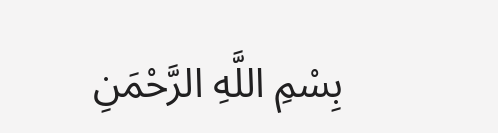بِسْمِ اللَّهِ الرَّحْمَنِ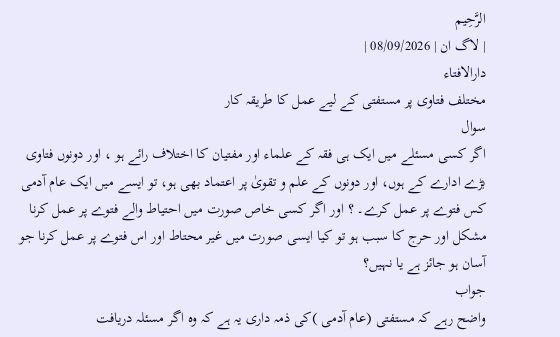الرَّحِيم
| لاگ ان | 08/09/2026 |
دارالافتاء
مختلف فتاوی پر مستفتی کے لیے عمل کا طریقہ کار
سوال
اگر کسی مسئلے میں ایک ہی فقہ کے علماء اور مفتیان کا اختلاف رائے ہو ، اور دونوں فتاوی بڑے ادارے کے ہوں، اور دونوں کے علم و تقویٰ پر اعتماد بھی ہو، تو ایسے میں ایک عام آدمی کس فتوے پر عمل کرے۔ ؟ اور اگر کسی خاص صورت میں احتیاط والے فتوے پر عمل کرنا مشکل اور حرج کا سبب ہو تو کیا ایسی صورت میں غیر محتاط اور اس فتوے پر عمل کرنا جو آسان ہو جائز ہے یا نہیں؟
جواب
واضح رہے کہ مستفتی (عام آدمی )کی ذمہ داری یہ ہے کہ وہ اگر مسئلہ دریافت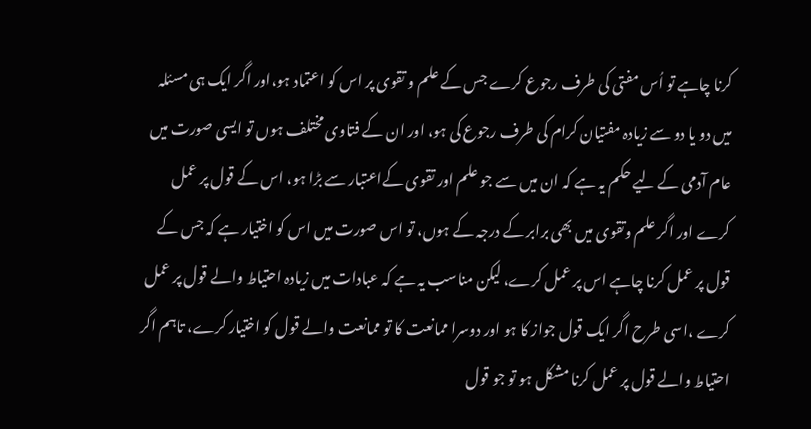کرنا چاہے تو اُس مفتی کی طرف رجوع کرے جس کے علم و تقوی پر اس کو اعتماد ہو،اور اگر ایک ہی مسئلہ میں دو یا دو سے زیادہ مفتیان کرام کی طرف رجوع کی ہو، اور ان کے فتاوی مختلف ہوں تو ایسی صورت میں عام آدمی کے لیے حکم یہ ہے کہ ان میں سے جو علم اور تقوی کےاعتبار سے بڑا ہو، اس کے قول پر عمل کرے اور اگر علم وتقوی میں بھی برابر کے درجہ کے ہوں، تو اس صورت میں اس کو اختیار ہے کہ جس کے قول پر عمل کرنا چاہے اس پر عمل کرے، لیکن مناسب یہ ہے کہ عبادات میں زیادہ احتیاط والے قول پر عمل کرے ،اسی طرح اگر ایک قول جواز کا ہو اور دوسرا ممانعت کا تو ممانعت والے قول کو اختیار کرے، تاہم اگر احتیاط والے قول پر عمل کرنا مشکل ہو تو جو قول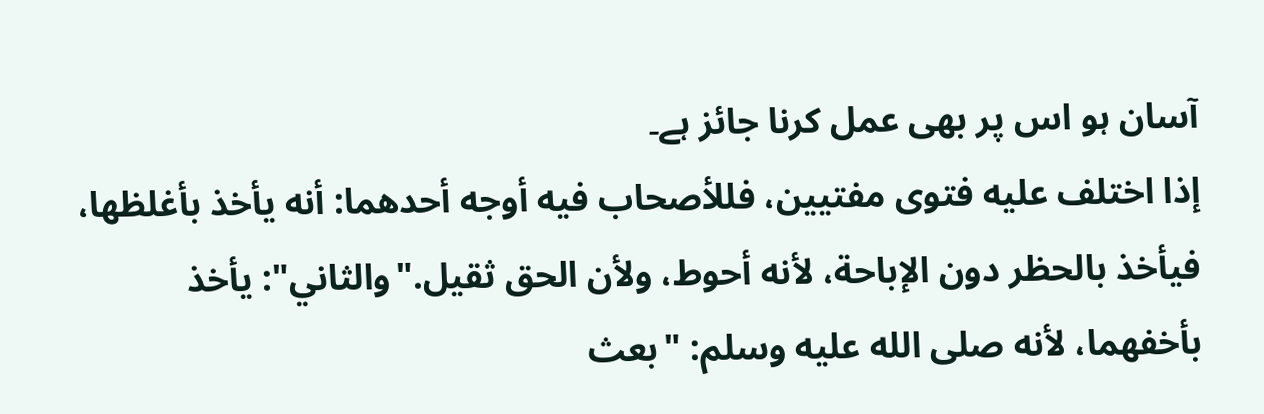آسان ہو اس پر بھی عمل کرنا جائز ہے۔
إذا اختلف عليه فتوى مفتيين، فللأصحاب فيه أوجه أحدهما: أنه يأخذ بأغلظها، فيأخذ بالحظر دون الإباحة، لأنه أحوط، ولأن الحق ثقيل."والثاني": يأخذ بأخفهما، لأنه صلى الله عليه وسلم: "بعث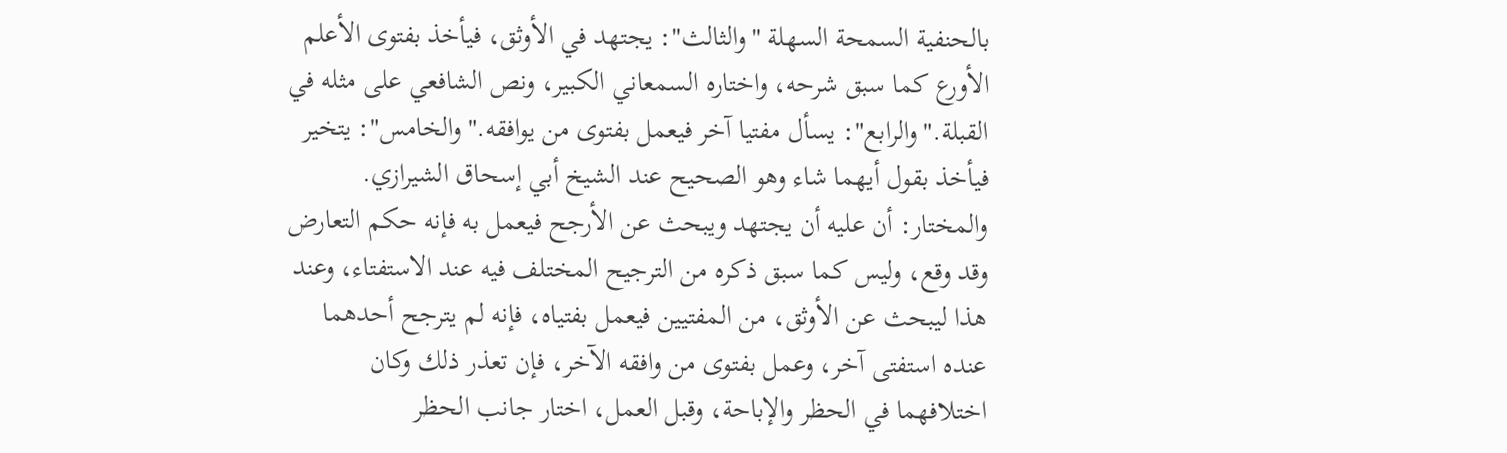بالحنفية السمحة السهلة "والثالث": يجتهد في الأوثق، فيأخذ بفتوى الأعلم الأورع كما سبق شرحه، واختاره السمعاني الكبير، ونص الشافعي على مثله في القبلة."والرابع": يسأل مفتيا آخر فيعمل بفتوى من يوافقه."والخامس": يتخير فيأخذ بقول أيهما شاء وهو الصحيح عند الشيخ أبي إسحاق الشيرازي. والمختار: أن عليه أن يجتهد ويبحث عن الأرجح فيعمل به فإنه حكم التعارض وقد وقع، وليس كما سبق ذكره من الترجيح المختلف فيه عند الاستفتاء، وعند هذا ليبحث عن الأوثق، من المفتيين فيعمل بفتياه، فإنه لم يترجح أحدهما عنده استفتى آخر، وعمل بفتوى من وافقه الآخر، فإن تعذر ذلك وكان اختلافهما في الحظر والإباحة، وقبل العمل، اختار جانب الحظر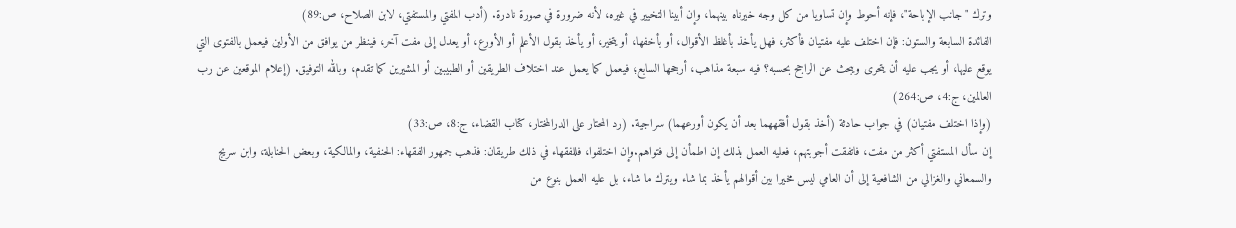وترك "جانب الإباحة"، فإنه أحوط وإن تساويا من كل وجه خيرناه بينهما، وإن أبينا التخيير في غيره، لأنه ضرورة في صورة نادرة. (أدب المفتي والمستفتي، لابن الصلاح، ص:89)
الفائدة السابعة والستون: فإن اختلف عليه مفتيان فأكثر، فهل يأخذ بأغلظ الأقوال، أو بأخفها، أو يتخير، أو يأخذ بقول الأعلم أو الأورع، أو يعدل إلى مفت آخر، فينظر من يوافق من الأولين فيعمل بالفتوى التي يوقع عليها، أو يجب عليه أن يتحرى ويبحث عن الراجح بحسبه؟ فيه سبعة مذاهب، أرجحها السابع؛ فيعمل كما يعمل عند اختلاف الطريقين أو الطبيبين أو المشيرين كما تقدم، وبالله التوفيق. (إعلام الموقعين عن رب العالمين، ج:4، ص:264)
(وإذا اختلف مفتيان) في جواب حادثة (أخذ بقول أفقههما بعد أن يكون أورعهما) سراجية. (رد المحتار علی الدرالمختار، كتاب القضاء، ج:8، ص:33)
إن سأل المستفتي أكثر من مفت، فاتفقت أجوبتهم، فعليه العمل بذلك إن اطمأن إلى فتواهم.وإن اختلفوا، فللفقهاء في ذلك طريقان: فذهب جمهور الفقهاء: الحنفية، والمالكية، وبعض الحنابلة، وابن سريج والسمعاني والغزالي من الشافعية إلى أن العامي ليس مخيرا بين أقوالهم يأخذ بما شاء ويترك ما شاء، بل عليه العمل بنوع من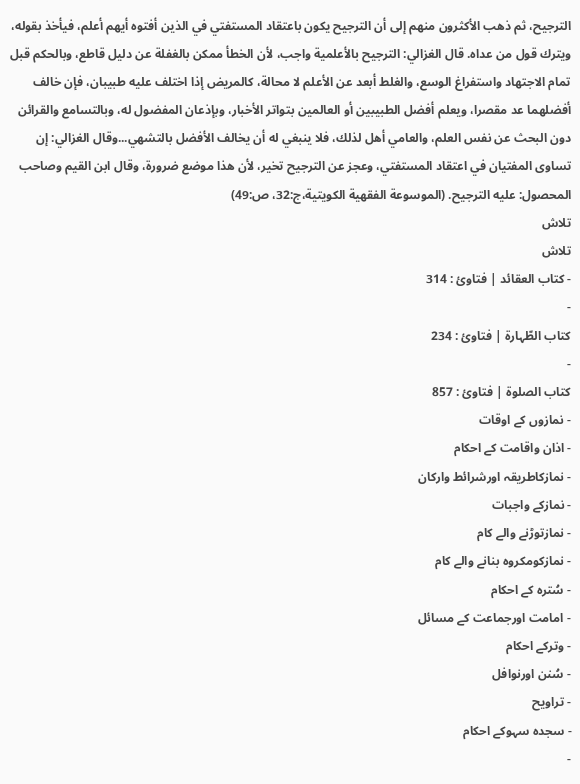الترجيح، ثم ذهب الأكثرون منهم إلى أن الترجيح يكون باعتقاد المستفتي في الذين أفتوه أيهم أعلم، فيأخذ بقوله، ويترك قول من عداه. قال الغزالي: الترجيح بالأعلمية واجب، لأن الخطأ ممكن بالغفلة عن دليل قاطع، وبالحكم قبل تمام الاجتهاد واستفراغ الوسع، والغلط أبعد عن الأعلم لا محالة، كالمريض إذا اختلف عليه طبيبان، فإن خالف أفضلهما عد مقصرا، ويعلم أفضل الطبيبين أو العالمين بتواتر الأخبار، وبإذعان المفضول له، وبالتسامع والقرائن دون البحث عن نفس العلم، والعامي أهل لذلك، فلا ينبغي له أن يخالف الأفضل بالتشهي...وقال الغزالي: إن تساوى المفتيان في اعتقاد المستفتي، وعجز عن الترجيح تخير، لأن هذا موضع ضرورة، وقال ابن القيم وصاحب المحصول: عليه الترجيح. (الموسوعة الفقهية الكويتية،ج:32، ص:49)
تلاش
تلاش
- کتاب العقائد | فتاوئ : 314
-
کتاب الطّہارۃ | فتاوئ : 234
-
کتاب الصلوۃ | فتاوئ : 857
- نمازوں کے اوقات
- اذان واقامت کے احکام
- نمازکاطریقہ اورشرائط وارکان
- نمازکے واجبات
- نمازتوڑنے والے کام
- نمازکومکروہ بنانے والے کام
- سُترہ کے احکام
- امامت اورجماعت کے مسائل
- وترکے احکام
- سُنن اورنوافل
- تراویح
- سجدہ سہوکے احکام
-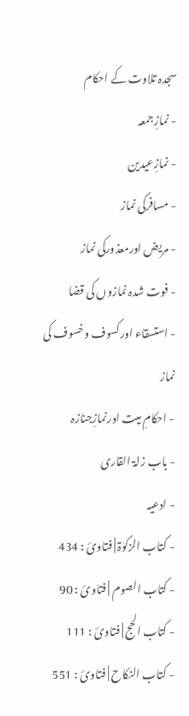سجدہ تلاوت کے احکام
- نمازِجمعہ
- نمازِعیدین
- مسافرکی نماز
- مریض اورمعذورکی نماز
- فوت شدہ نمازوں کی قضا
- استسقاء اورکسوف وخسوف کی نماز
- احکامِ میت اورنمازِجنازہ
- باب زلۃ القاری
- ادعیہ
- کتاب الزکوٰۃ | فتاوئ : 434
- کتاب الصوم | فتاوئ : 90
- کتاب الحج | فتاوئ : 111
- کتاب النکاح | فتاوئ : 551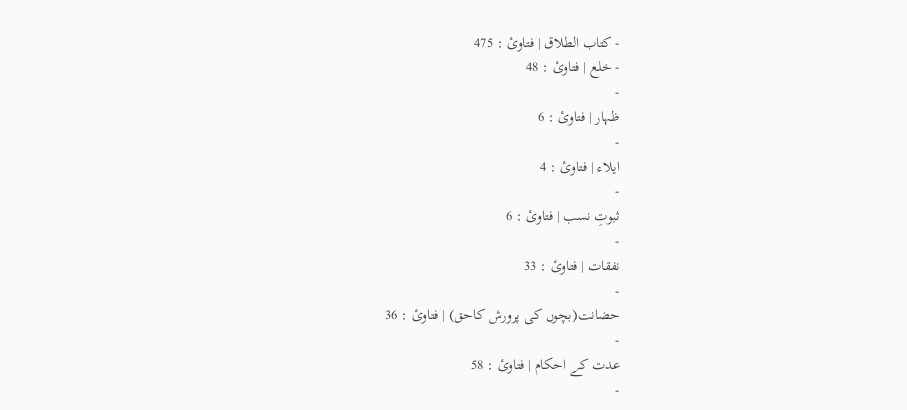- کتاب الطلاق | فتاوئ : 475
- خلع | فتاوئ : 48
-
ظہار | فتاوئ : 6
-
ایلاء | فتاوئ : 4
-
ثبوتِ نسب | فتاوئ : 6
-
نفقات | فتاوئ : 33
-
حضانت(بچوں کی پرورش کاحق) | فتاوئ : 36
-
عدت کے احکام | فتاوئ : 58
-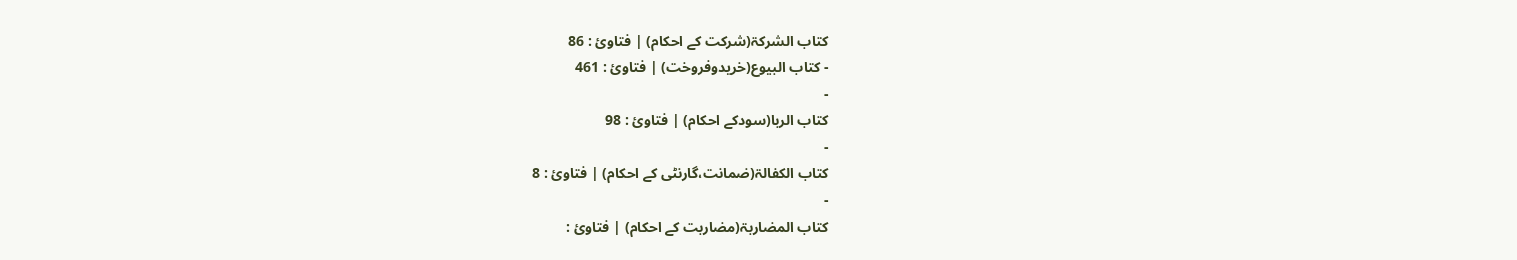کتاب الشرکۃ(شرکت کے احکام) | فتاوئ : 86
- کتاب البیوع(خریدوفروخت) | فتاوئ : 461
-
کتاب الربا(سودکے احکام) | فتاوئ : 98
-
کتاب الکفالۃ(ضمانت،گارنٹی کے احکام) | فتاوئ : 8
-
کتاب المضاربۃ(مضاربت کے احکام) | فتاوئ :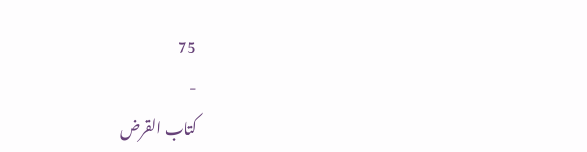75
-
کتاب القرض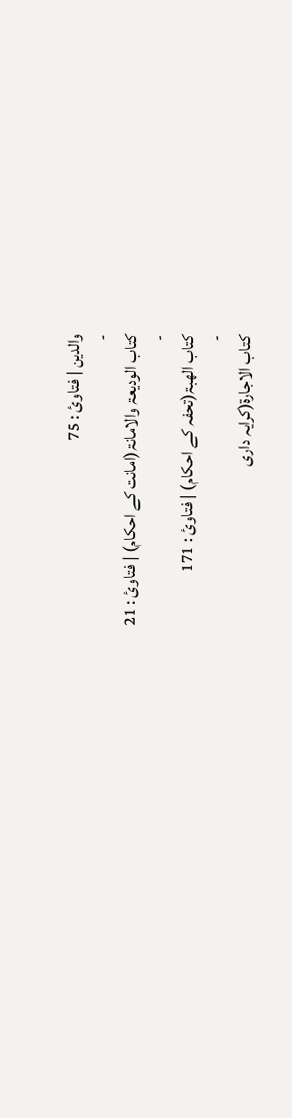والدین | فتاوئ : 75
-
کتاب الودیعۃ والامانۃ(امانت کے احکام) | فتاوئ : 21
-
کتاب الھبۃ(تحفہ کے احکام) | فتاوئ : 171
-
کتاب الاجارۃ(کرایہ داری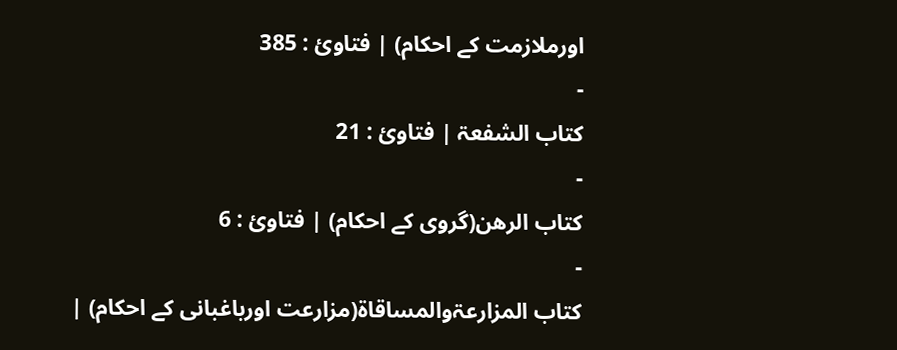اورملازمت کے احکام) | فتاوئ : 385
-
کتاب الشفعۃ | فتاوئ : 21
-
کتاب الرھن(گروی کے احکام) | فتاوئ : 6
-
کتاب المزارعۃوالمساقاۃ(مزارعت اورباغبانی کے احکام) |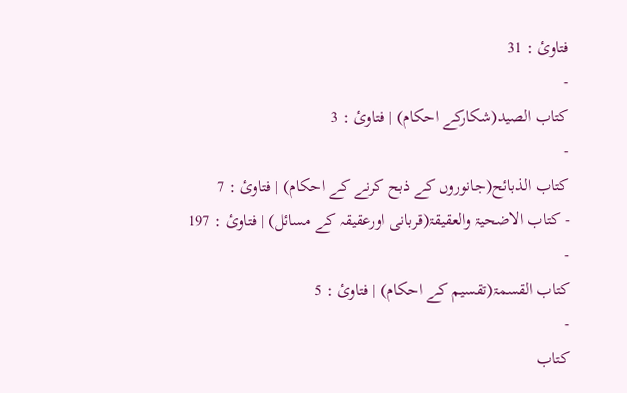فتاوئ : 31
-
کتاب الصید(شکارکے احکام) | فتاوئ : 3
-
کتاب الذبائح(جانوروں کے ذبح کرنے کے احکام) | فتاوئ : 7
- کتاب الاضحیۃ والعقیقۃ(قربانی اورعقیقہ کے مسائل) | فتاوئ : 197
-
کتاب القسمۃ(تقسیم کے احکام) | فتاوئ : 5
-
کتاب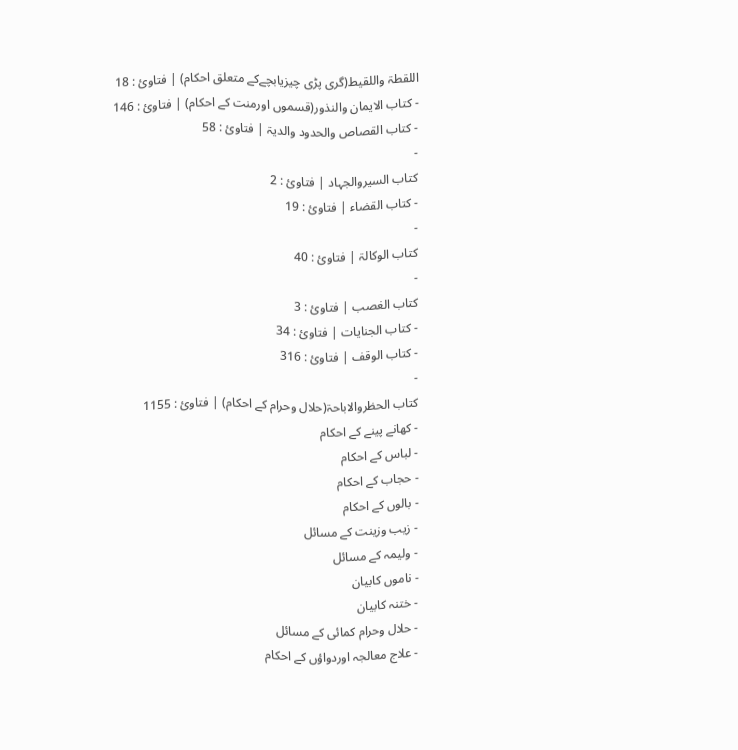اللقطۃ واللقيط(گری پڑی چیزيابچےکے متعلق احکام) | فتاوئ : 18
- کتاب الایمان والنذور(قسموں اورمنت کے احکام) | فتاوئ : 146
- کتاب القصاص والحدود والدیۃ | فتاوئ : 58
-
کتاب السیروالجہاد | فتاوئ : 2
- کتاب القضاء | فتاوئ : 19
-
کتاب الوکالۃ | فتاوئ : 40
-
کتاب الغصب | فتاوئ : 3
- کتاب الجنایات | فتاوئ : 34
- کتاب الوقف | فتاوئ : 316
-
کتاب الحظروالاباحۃ(حلال وحرام کے احکام) | فتاوئ : 1155
- کھانے پینے کے احکام
- لباس کے احکام
- حجاب کے احکام
- بالوں کے احکام
- زیب وزینت کے مسائل
- ولیمہ کے مسائل
- ناموں کابیان
- ختنہ کابیان
- حلال وحرام کمائی کے مسائل
- علاج معالجہ اوردواؤں کے احکام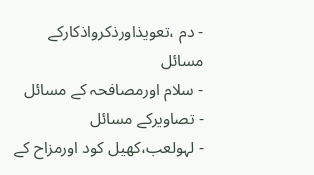- دم ،تعویذاورذکرواذکارکے مسائل
- سلام اورمصافحہ کے مسائل
- تصاویرکے مسائل
- لہولعب،کھیل کود اورمزاح کے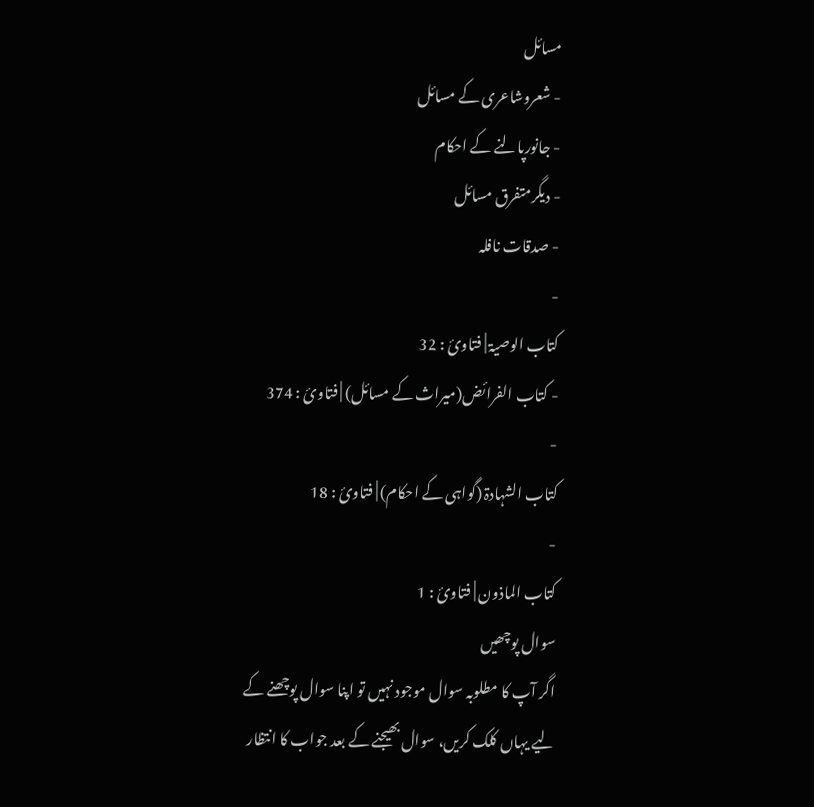مسائل
- شعروشاعری کے مسائل
- جانورپالنے کے احکام
- دیگرمتفرق مسائل
- صدقات نافلہ
-
کتاب الوصیۃ | فتاوئ : 32
- کتاب الفرائض(میراث کے مسائل) | فتاوئ : 374
-
کتاب الشہادۃ (گواہی کے احکام) | فتاوئ : 18
-
کتاب الماذون | فتاوئ : 1
سوال پوچھیں
اگر آپ کا مطلوبہ سوال موجود نہیں تو اپنا سوال پوچھنے کے لیے یہاں کلک کریں، سوال بھیجنے کے بعد جواب کا انتظار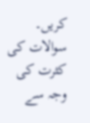کریں۔ سوالات کی کثرت کی وجہ سے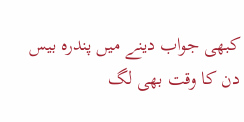کبھی جواب دینے میں پندرہ بیس دن کا وقت بھی لگ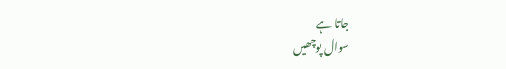جاتا ہے
سوال پوچھیں